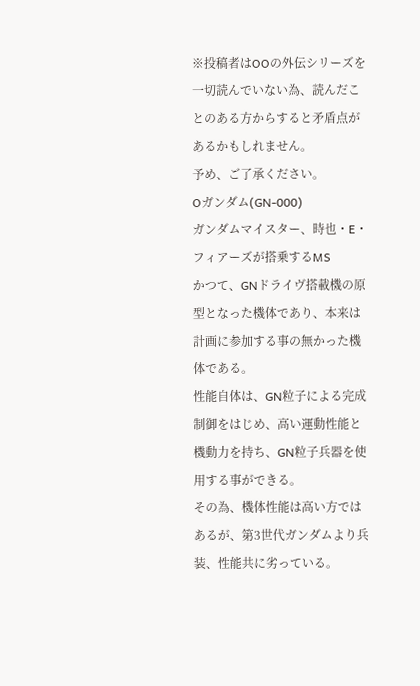※投稿者はOOの外伝シリーズを一切読んでいない為、読んだことのある方からすると矛盾点があるかもしれません。
予め、ご了承ください。
Oガンダム(GN-000)
ガンダムマイスター、時也・E・フィアーズが搭乗するMS
かつて、GNドライヴ搭載機の原型となった機体であり、本来は計画に参加する事の無かった機体である。
性能自体は、GN粒子による完成制御をはじめ、高い運動性能と機動力を持ち、GN粒子兵器を使用する事ができる。
その為、機体性能は高い方ではあるが、第3世代ガンダムより兵装、性能共に劣っている。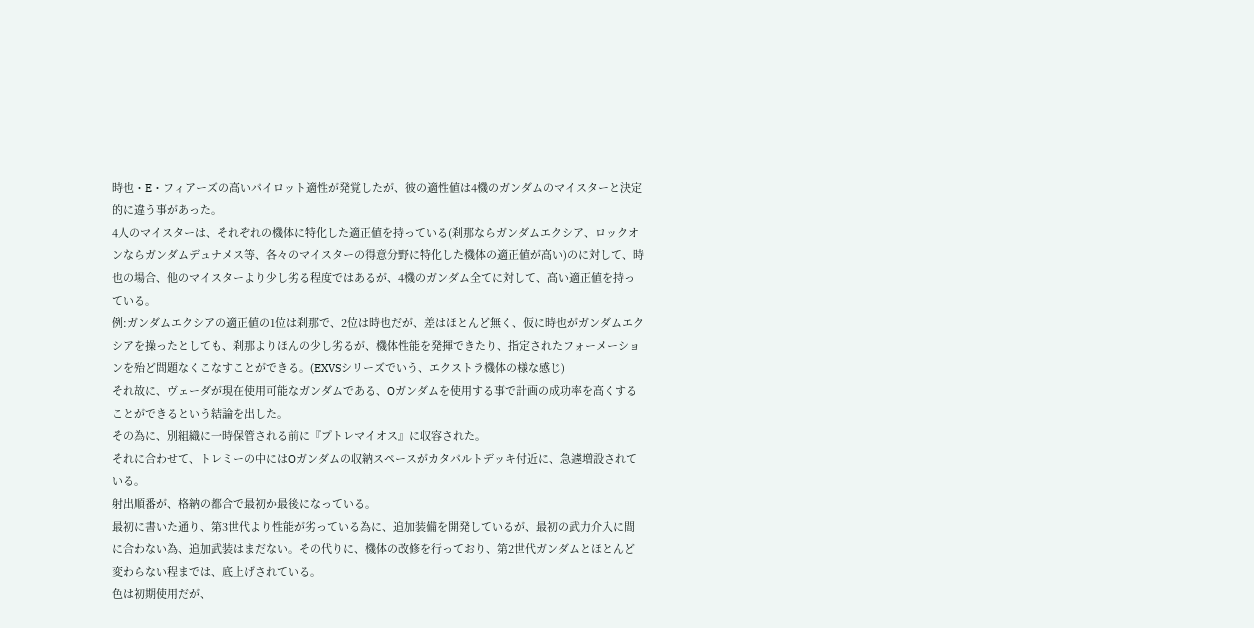時也・E・フィアーズの高いパイロット適性が発覚したが、彼の適性値は4機のガンダムのマイスターと決定的に違う事があった。
4人のマイスターは、それぞれの機体に特化した適正値を持っている(刹那ならガンダムエクシア、ロックオンならガンダムデュナメス等、各々のマイスターの得意分野に特化した機体の適正値が高い)のに対して、時也の場合、他のマイスターより少し劣る程度ではあるが、4機のガンダム全てに対して、高い適正値を持っている。
例:ガンダムエクシアの適正値の1位は刹那で、2位は時也だが、差はほとんど無く、仮に時也がガンダムエクシアを操ったとしても、刹那よりほんの少し劣るが、機体性能を発揮できたり、指定されたフォーメーションを殆ど問題なくこなすことができる。(EXVSシリーズでいう、エクストラ機体の様な感じ)
それ故に、ヴェーダが現在使用可能なガンダムである、Oガンダムを使用する事で計画の成功率を高くすることができるという結論を出した。
その為に、別組織に一時保管される前に『プトレマイオス』に収容された。
それに合わせて、トレミーの中にはOガンダムの収納スペースがカタパルトデッキ付近に、急遽増設されている。
射出順番が、格納の都合で最初か最後になっている。
最初に書いた通り、第3世代より性能が劣っている為に、追加装備を開発しているが、最初の武力介入に間に合わない為、追加武装はまだない。その代りに、機体の改修を行っており、第2世代ガンダムとほとんど変わらない程までは、底上げされている。
色は初期使用だが、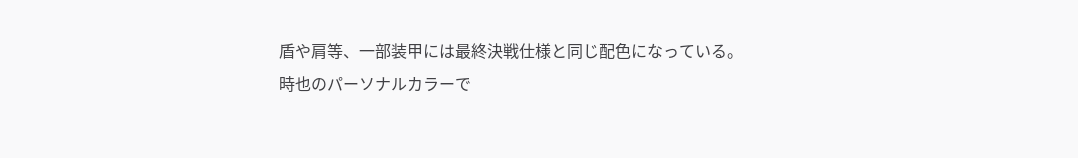盾や肩等、一部装甲には最終決戦仕様と同じ配色になっている。
時也のパーソナルカラーで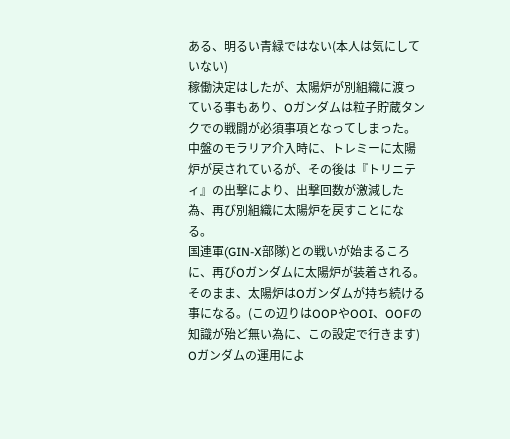ある、明るい青緑ではない(本人は気にしていない)
稼働決定はしたが、太陽炉が別組織に渡っている事もあり、Oガンダムは粒子貯蔵タンクでの戦闘が必須事項となってしまった。
中盤のモラリア介入時に、トレミーに太陽炉が戻されているが、その後は『トリニティ』の出撃により、出撃回数が激減した為、再び別組織に太陽炉を戻すことになる。
国連軍(GIN-X部隊)との戦いが始まるころに、再びOガンダムに太陽炉が装着される。
そのまま、太陽炉はOガンダムが持ち続ける事になる。(この辺りはOOPやOOI、OOFの知識が殆ど無い為に、この設定で行きます)
Oガンダムの運用によ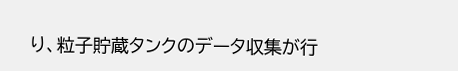り、粒子貯蔵タンクのデータ収集が行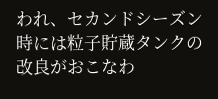われ、セカンドシーズン時には粒子貯蔵タンクの改良がおこなわ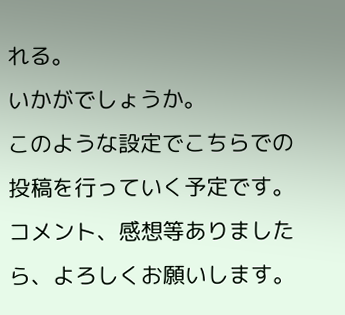れる。
いかがでしょうか。
このような設定でこちらでの投稿を行っていく予定です。
コメント、感想等ありましたら、よろしくお願いします。